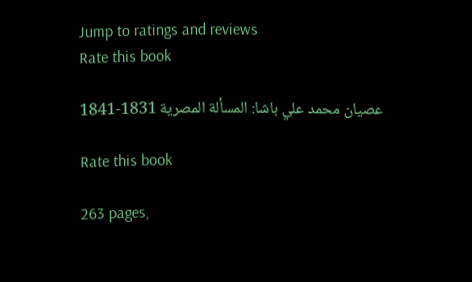Jump to ratings and reviews
Rate this book

عصيان محمد علي باشا: المسألة المصرية 1831-1841

Rate this book

263 pages,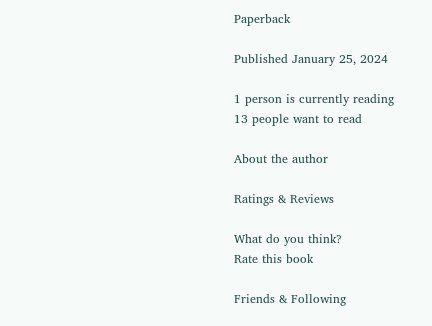Paperback

Published January 25, 2024

1 person is currently reading
13 people want to read

About the author

Ratings & Reviews

What do you think?
Rate this book

Friends & Following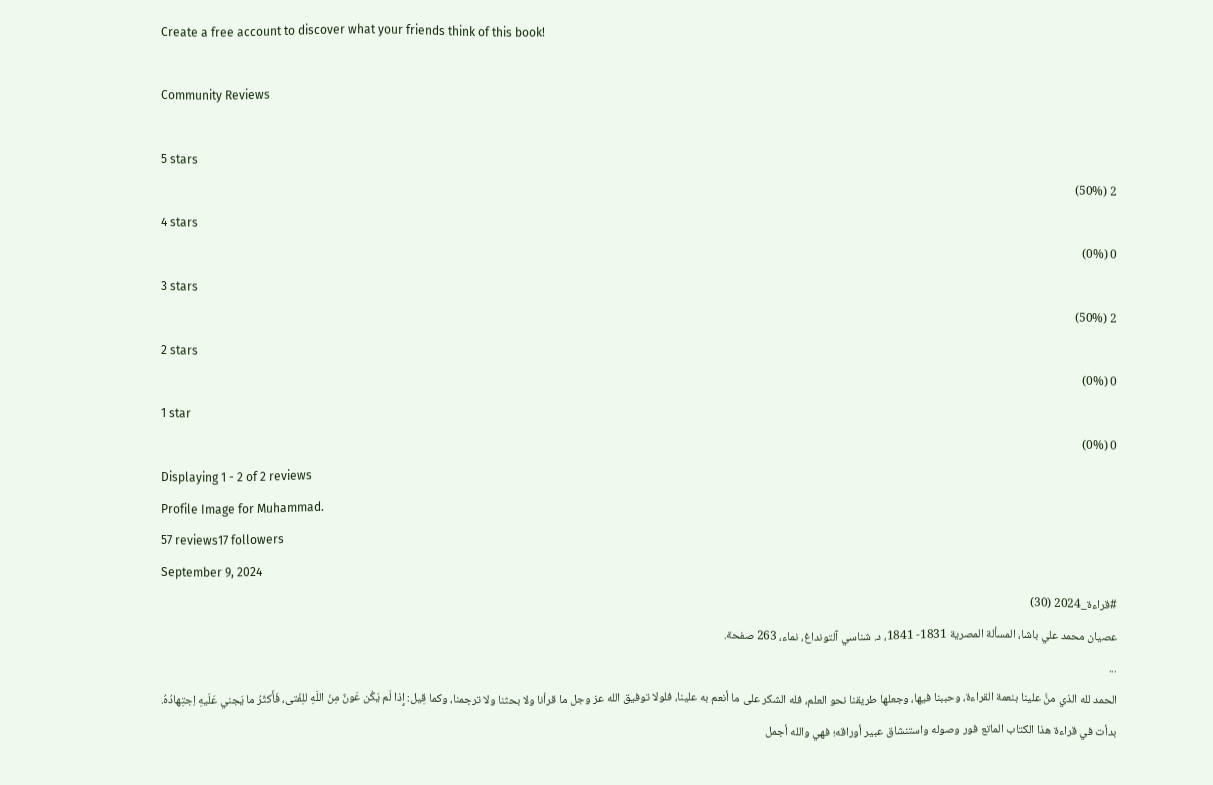Create a free account to discover what your friends think of this book!

Community Reviews

5 stars
2 (50%)
4 stars
0 (0%)
3 stars
2 (50%)
2 stars
0 (0%)
1 star
0 (0%)
Displaying 1 - 2 of 2 reviews
Profile Image for Muhammad.
57 reviews17 followers
September 9, 2024
#قراءة_2024 (30)
عصيان محمد علي باشا، المسألة المصرية 1831- 1841، د. شناسي آلتونداغ، نماء، 263 صفحة.
...
الحمد لله الذي منَّ علينا بنعمة القراءة، وحببنا فيها، وجعلها طريقنا نحو العلم، فله الشكر على ما أنعم به علينا، فلولا توفيق الله عز وجل ما قرأنا ولا بحثنا ولا ترجمنا، وكما قِيل: إِذا لَم يَكُن عَونٌ مِنَ اللَهِ للِفَتى، فَأَكثَرُ ما يَجني عَلَيهِ اِجتِهادُهُ.
بدأت في قراءة هذا الكتاب الماتع فور وصوله واستنشاق عبير أوراقه؛ فهي والله أجمل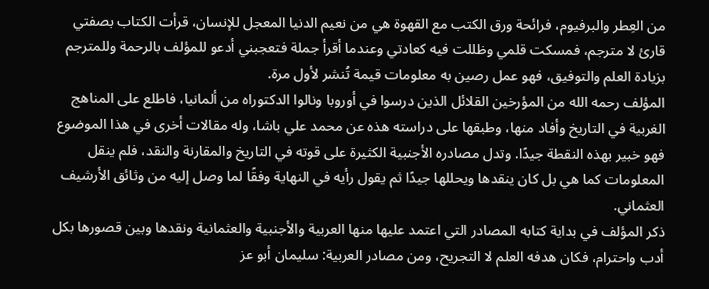من العِطر والبرفيوم، فرائحة ورق الكتب مع القهوة هي من نعيم الدنيا المعجل للإنسان، قرأت الكتاب بصفتي قارئ لا مترجم، فمسكت قلمي وظللت فيه كعادتي وعندما أقرأ جملة فتعجبني أدعو للمؤلف بالرحمة وللمترجم بزيادة العلم والتوفيق، فهو عمل رصين به معلومات قيمة تُنشر لأول مرة.
المؤلف رحمه الله من المؤرخين القلائل الذين درسوا في أوروبا ونالوا الدكتوراه من ألمانيا، فاطلع على المناهج الغربية في التاريخ وأفاد منها، وطبقها على دراسته هذه عن محمد علي باشا، وله مقالات أخرى في هذا الموضوع فهو خبير بهذه النقطة جيدًا. وتدل مصادره الأجنبية الكثيرة على قوته في التاريخ والمقارنة والنقد، فلم ينقل المعلومات كما هي بل كان ينقدها ويحللها جيدًا ثم يقول رأيه في النهاية وفقًا لما وصل إليه من وثائق الأرشيف العثماني.
ذكر المؤلف في بداية كتابه المصادر التي اعتمد عليها منها العربية والأجنبية والعثمانية ونقدها وبين قصورها بكل أدب واحترام، فكان هدفه العلم لا التجريح، ومن مصادر العربية: سليمان أبو عز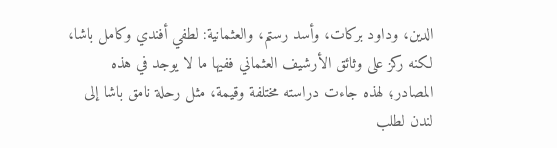الدين، وداود بركات، وأسد رستم، والعثمانية: لطفي أفندي وكامل باشا، لكنه ركز على وثائق الأرشيف العثماني ففيها ما لا يوجد في هذه المصادر؛ لهذه جاءت دراسته مختلفة وقيمة، مثل رحلة نامق باشا إلى لندن لطلب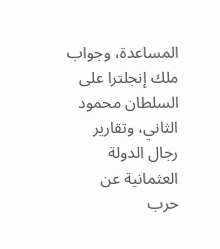المساعدة، وجواب ملك إنجلترا على السلطان محمود الثاني، وتقارير رجال الدولة العثمانية عن حرب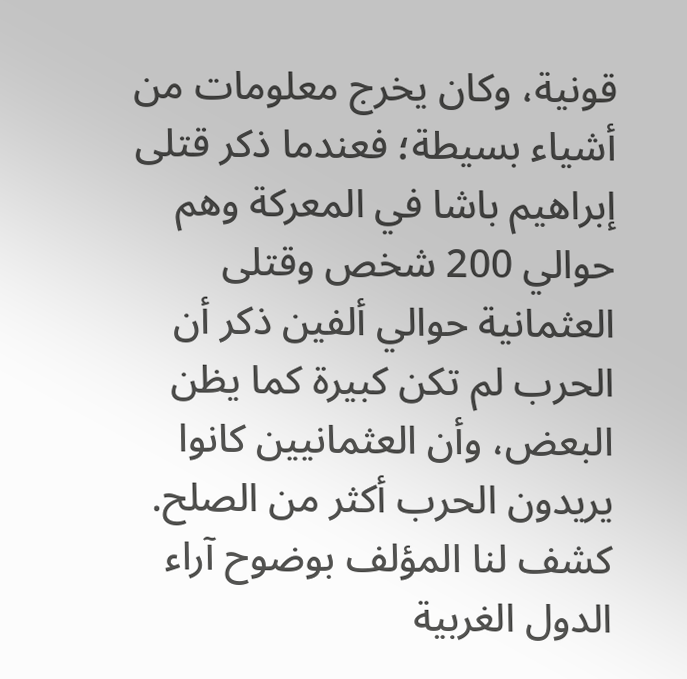قونية، وكان يخرج معلومات من أشياء بسيطة؛ فعندما ذكر قتلى إبراهيم باشا في المعركة وهم حوالي 200 شخص وقتلى العثمانية حوالي ألفين ذكر أن الحرب لم تكن كبيرة كما يظن البعض، وأن العثمانيين كانوا يريدون الحرب أكثر من الصلح.
كشف لنا المؤلف بوضوح آراء الدول الغربية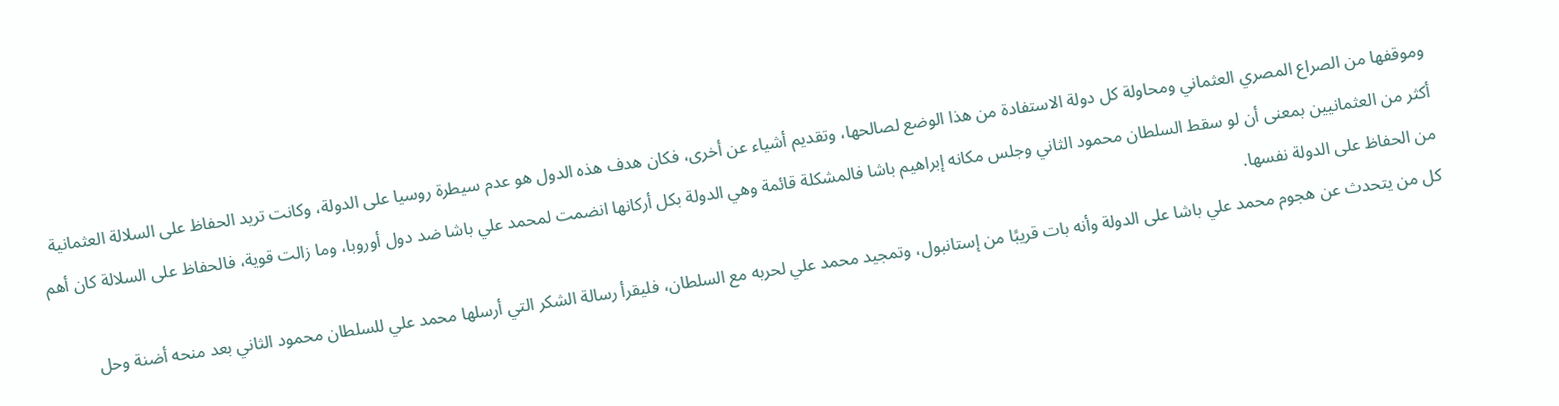وموقفها من الصراع المصري العثماني ومحاولة كل دولة الاستفادة من هذا الوضع لصالحها، وتقديم أشياء عن أخرى، فكان هدف هذه الدول هو عدم سيطرة روسيا على الدولة، وكانت تريد الحفاظ على السلالة العثمانية أكثر من العثمانيين بمعنى أن لو سقط السلطان محمود الثاني وجلس مكانه إبراهيم باشا فالمشكلة قائمة وهي الدولة بكل أركانها انضمت لمحمد علي باشا ضد دول أوروبا، وما زالت قوية، فالحفاظ على السلالة كان أهم من الحفاظ على الدولة نفسها.
كل من يتحدث عن هجوم محمد علي باشا على الدولة وأنه بات قريبًا من إستانبول، وتمجيد محمد علي لحربه مع السلطان، فليقرأ رسالة الشكر التي أرسلها محمد علي للسلطان محمود الثاني بعد منحه أضنة وحل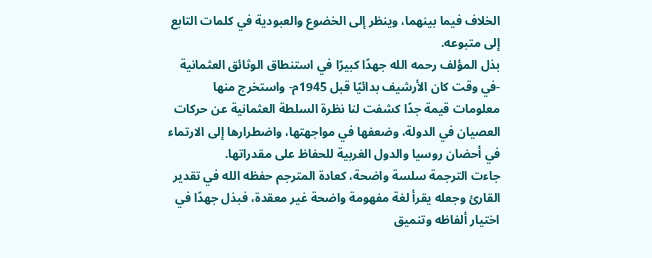الخلاف فيما بينهما، وينظر إلى الخضوع والعبودية في كلمات التابع إلى متبوعه.
بذل المؤلف رحمه الله جهدًا كبيرًا في استنطاق الوثائق العثمانية -في وقت كان الأرشيف بدائيًا قبل 1945م- واستخرج منها معلومات قيمة جدًا كشفت لنا نظرة السلطة العثمانية عن حركات العصيان في الدولة، وضعفها في مواجهتها، واضطرارها إلى الارتماء في أحضان روسيا والدول الغربية للحفاظ على مقدراتها.
جاءت الترجمة سلسة واضحة، كعادة المترجم حفظه الله في تقدير القارئ وجعله يقرأ لغة مفهومة واضحة غير معقدة، فبذل جهدًا في اختيار ألفاظه وتنميق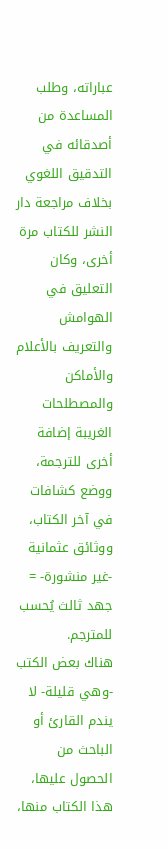عباراته، وطلب المساعدة من أصدقائه في التدقيق اللغوي بخلاف مراجعة دار النشر للكتاب مرة أخرى، وكان التعليق في الهوامش والتعريف بالأعلام والأماكن والمصطلحات الغريبة إضافة أخرى للترجمة، ووضع كشافات في آخر الكتاب، ووثائق عثمانية -غير منشورة- = جهد ثالث يُحسب للمترجم.
هناك بعض الكتب -وهي قليلة- لا يندم القارئ أو الباحث من الحصول عليها، هذا الكتاب منها،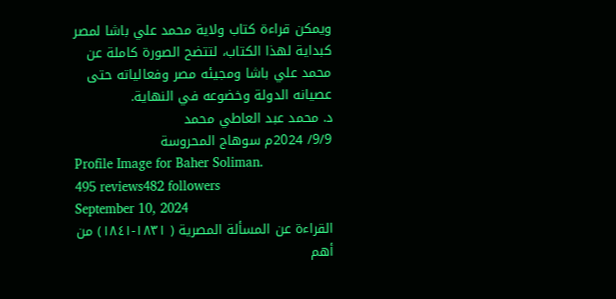ويمكن قراءة كتاب ولاية محمد علي باشا لمصر كبداية لهذا الكتاب، لتتضح الصورة كاملة عن محمد علي باشا ومجيئه مصر وفعالياته حتى عصيانه الدولة وخضوعه في النهاية.
د. محمد عبد العاطي محمد
9/9/ 2024م سوهاج المحروسة
Profile Image for Baher Soliman.
495 reviews482 followers
September 10, 2024
القراءة عن المسألة المصرية ( ١٨٣١-١٨٤١) من أهم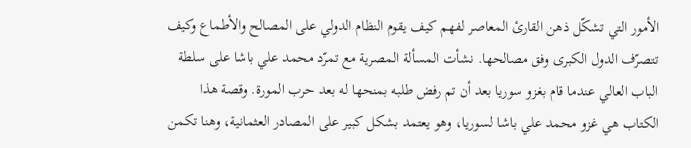الأمور التي تشكّل ذهن القارئ المعاصر لفهم كيف يقوم النظام الدولي على المصالح والأطماع وكيف تتصرّف الدول الكبرى وفق مصالحها. نشأت المسألة المصرية مع تمرّد محمد علي باشا على سلطة الباب العالي عندما قام بغزو سوريا بعد أن تم رفض طلبه بمنحها له بعد حرب المورة. وقصة هذا الكتاب هي غزو محمد علي باشا لسوريا، وهو يعتمد بشكل كبير على المصادر العثمانية، وهنا تكمن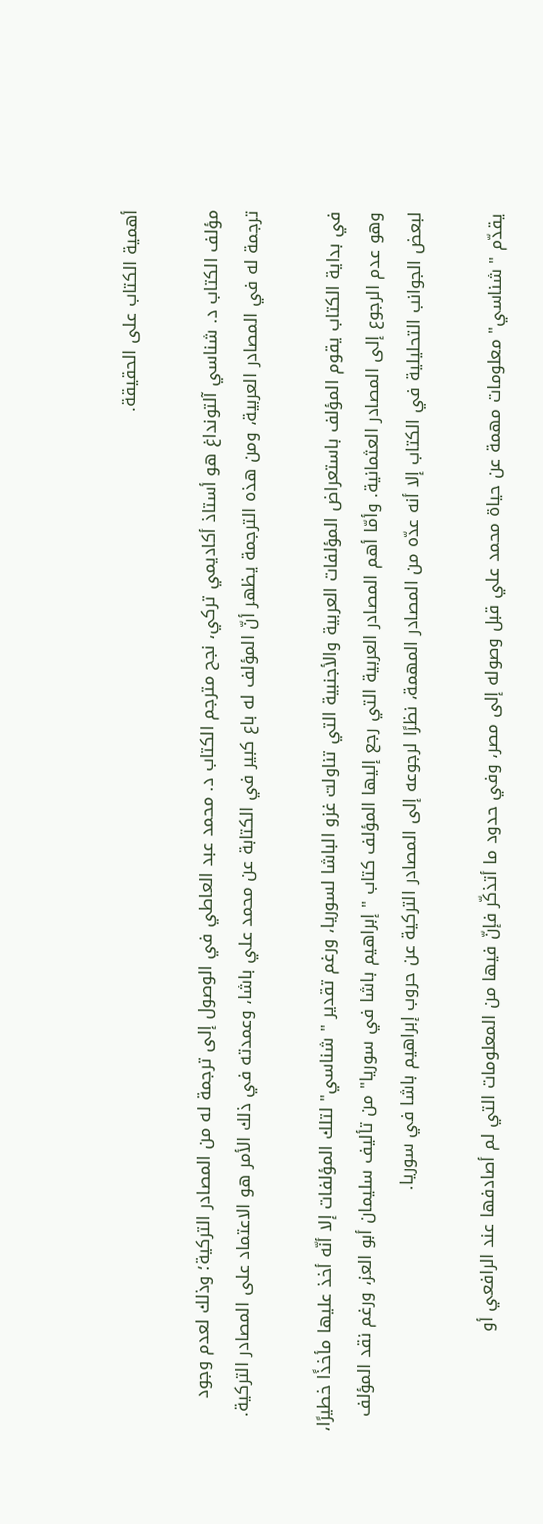أهمية الكتاب على الحقيقة.

مؤلف الكتاب د. شناسي آلتونداغ هو أستاذ أكاديمي تركي، نجح مترجم الكتاب د. محمد عبد العاطي في الوصول إلى ترجمة له من المصادر التركية؛ وذلك لعدم وجود ترجمة له في المصادر العربية، ومن هذه الترجمة يظهر أنّ المؤلف له باع كبير في الكتابة عن محمد علي باشا، وعمدته في ذلك الأمر هو الاعتماد على المصادر التركية.

في بداية الكتاب يقوم المؤلف باستعراض المؤلفات العربية والأجنبية التي تناولت غزو الباشا لسوريا، ورغم تقدير " شناسي" لتلك المؤلفات إلا أنّه أخذ عليها مأخذًا خطيرًا، وهو عدم الرجوع إلى المصادر العثمانية. وأمّا أهم المصادر العربية التي رجع إليها المؤلف كتاب " إبراهيم باشا في سوريا" من تأليف سليمان أبو العز، ورغم نقد المؤلف لبعض الجوانب التحليلية في الكتاب إلا أنه عدّه من المصادر المهمة، نظرًا لرجوعه إلى المصادر التركية عن حروب إبراهيم باشا في سوريا.

يقدّم " شناسي" معلومات مهمة عن حياة محمد علي قبل وصوله إلى مصر، وفي حدود ما أتذكّر فإنّ فيها من المعلومات التي لم أصادفها عند الرافعي أو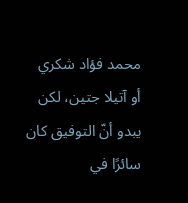محمد فؤاد شكري أو آتيلا جتين، لكن يبدو أنّ التوفيق كان سائرًا في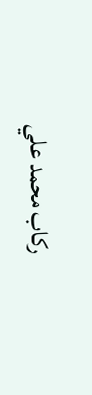ركاب محمد علي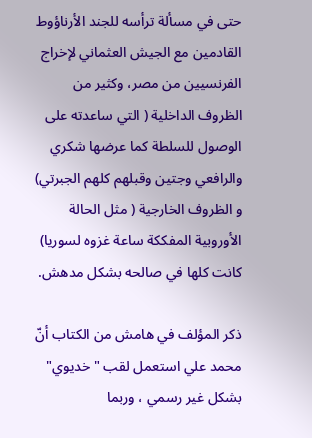حتى في مسألة ترأسه للجند الأرناؤوط القادمين مع الجيش العثماني لإخراج الفرنسيين من مصر، وكثير من الظروف الداخلية ( التي ساعدته على الوصول للسلطة كما عرضها شكري والرافعي وجتين وقبلهم كلهم الجبرتي) و الظروف الخارجية ( مثل الحالة الأوروبية المفككة ساعة غزوه لسوريا) كانت كلها في صالحه بشكل مدهش.

ذكر المؤلف في هامش من الكتاب أنّ محمد علي استعمل لقب " خديوي" بشكل غير رسمي ، وربما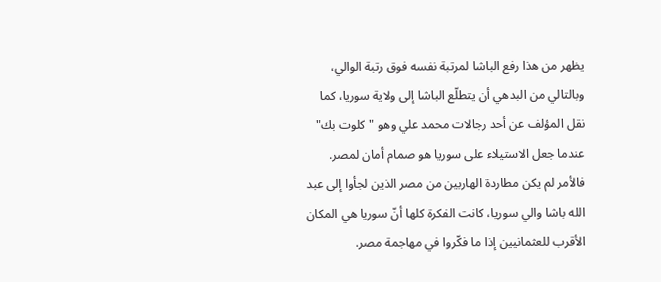يظهر من هذا رفع الباشا لمرتبة نفسه فوق رتبة الوالي، وبالتالي من البدهي أن يتطلّع الباشا إلى ولاية سوريا، كما نقل المؤلف عن أحد رجالات محمد علي وهو "كلوت بك" عندما جعل الاستيلاء على سوريا هو صمام أمان لمصر. فالأمر لم يكن مطاردة الهاربين من مصر الذين لجأوا إلى عبد الله باشا والي سوريا، كانت الفكرة كلها أنّ سوريا هي المكان الأقرب للعثمانيين إذا ما فكّروا في مهاجمة مصر.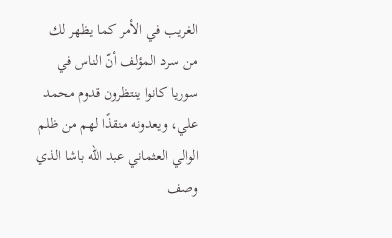الغريب في الأمر كما يظهر لك من سرد المؤلف أنّ الناس في سوريا كانوا ينتظرون قدوم محمد علي، ويعدونه منقذًا لهم من ظلم الوالي العثماني عبد الله باشا الذي وصف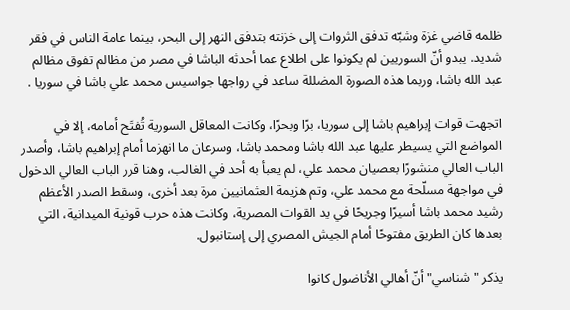ظلمه قاضي غزة وشبّه تدفق الثروات إلى خزنته بتدفق النهر إلى البحر، بينما عامة الناس في فقر شديد. يبدو أنّ السوريين لم يكونوا على اطلاع عما أحدثه الباشا في مصر من مظالم تفوق مظالم عبد الله باشا، وربما هذه الصورة المضللة ساعد في رواجها جواسيس محمد علي باشا في سوريا .

اتجهت قوات إبراهيم باشا إلى سوريا، برًا وبحرًا، وكانت المعاقل السورية تُفتَح أمامه، إلا في المواضع التي يسيطر عليها عبد الله باشا ومحمد باشا، وسرعان ما انهزما أمام إبراهيم باشا، وأصدر الباب العالي منشورًا بعصيان محمد علي، لم يعبأ به أحد في الغالب، وهنا قرر الباب العالي الدخول في مواجهة مسلّحة مع محمد علي، وتم هزيمة العثمانيين مرة بعد أخرى، وسقط الصدر الأعظم رشيد محمد باشا أسيرًا وجريحًا في يد القوات المصرية، وكانت هذه حرب قونية الميدانية، التي بعدها كان الطريق مفتوحًا أمام الجيش المصري إلى إستانبول.

يذكر " شناسي" أنّ أهالي الأناضول كانوا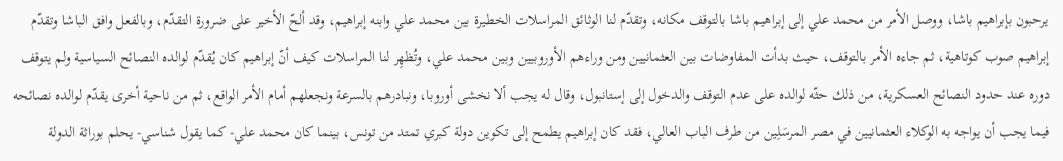يرحبون بإبراهيم باشا، ووصل الأمر من محمد علي إلى إبراهيم باشا بالتوقف مكانه، وتقدّم لنا الوثائق المراسلات الخطيرة بين محمد علي وابنه إبراهيم، وقد ألحّ الأخير على ضرورة التقدّم، وبالفعل وافق الباشا وتقدّم إبراهيم صوب كوتاهية، ثم جاءه الأمر بالتوقف، حيث بدأت المفاوضات بين العثمانيين ومن وراءهم الأوروبيين وبين محمد علي، وتُظهِر لنا المراسلات كيف أنّ إبراهيم كان يُقدّم لوالده النصائح السياسية ولم يتوقف دوره عند حدود النصائح العسكرية، من ذلك حثّه لوالده على عدم التوقف والدخول إلى إستانبول، وقال له يجب ألا نخشى أوروبا، ونبادرهم بالسرعة ونجعلهم أمام الأمر الواقع، ثم من ناحية أخرى يقدّم لوالده نصائحه فيما يجب أن يواجه به الوكلاء العثمانيين في مصر المرسَلِين من طرف الباب العالي، فقد كان إبراهيم يطمح إلى تكوين دولة كبري تمتد من تونس، بينما كان محمد علي- كما يقول شناسي- يحلم بوراثة الدولة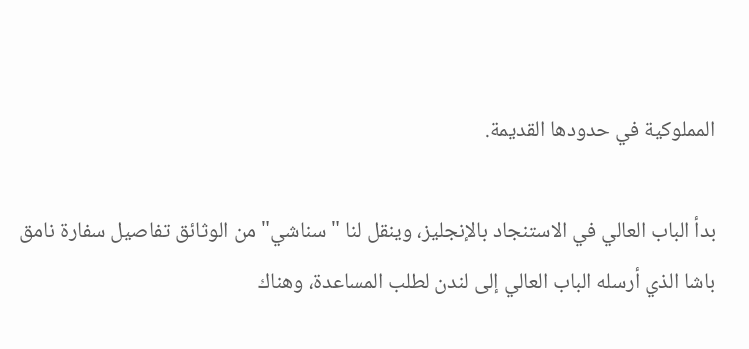المملوكية في حدودها القديمة.

بدأ الباب العالي في الاستنجاد بالإنجليز، وينقل لنا " سناشي" من الوثائق تفاصيل سفارة نامق باشا الذي أرسله الباب العالي إلى لندن لطلب المساعدة، وهناك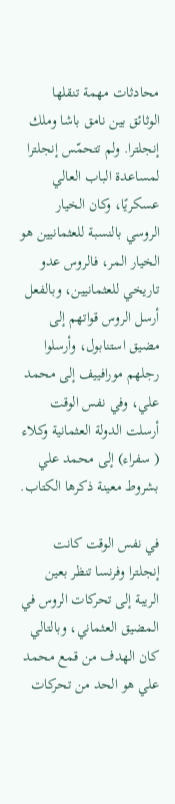محادثات مهمة تنقلها الوثائق بين نامق باشا وملك إنجلترا. ولم تتحمّس إنجلترا لمساعدة الباب العالي عسكريًا، وكان الخيار الروسي بالنسبة للعثمانيين هو الخيار المر، فالروس عدو تاريخي للعثمانيين، وبالفعل أرسل الروس قواتهم إلى مضيق استنابول، وأرسلوا رجلهم مورافييف إلى محمد علي، وفي نفس الوقت أرسلت الدولة العثمانية وكلاء ( سفراء) إلى محمد علي بشروط معينة ذكرها الكتاب.

في نفس الوقت كانت إنجلترا وفرنسا تنظر بعين الريبة إلى تحركات الروس في المضيق العثماني، وبالتالي كان الهدف من قمع محمد علي هو الحد من تحركات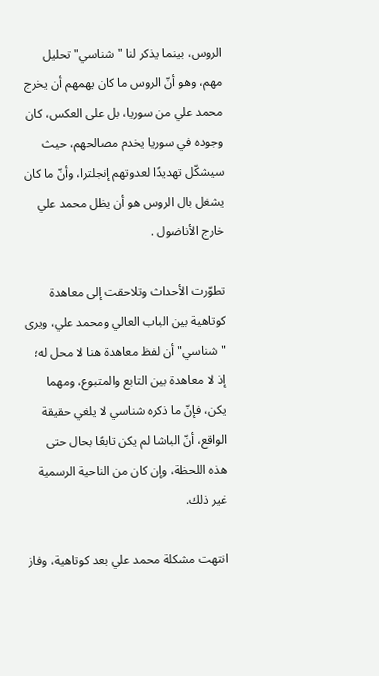الروس، بينما يذكر لنا " شناسي" تحليل مهم، وهو أنّ الروس ما كان يهمهم أن يخرج محمد علي من سوريا، بل على العكس، كان وجوده في سوريا يخدم مصالحهم، حيث سيشكّل تهديدًا لعدوتهم إنجلترا، وأنّ ما كان يشغل بال الروس هو أن يظل محمد علي خارج الأناضول .

تطوّرت الأحداث وتلاحقت إلى معاهدة كوتاهية بين الباب العالي ومحمد علي، ويرى " شناسي" أن لفظ معاهدة هنا لا محل له؛ إذ لا معاهدة بين التابع والمتبوع، ومهما يكن، فإنّ ما ذكره شناسي لا يلغي حقيقة الواقع، أنّ الباشا لم يكن تابعًا بحال حتى هذه اللحظة، وإن كان من الناحية الرسمية غير ذلك.

انتهت مشكلة محمد علي بعد كوتاهية، وفاز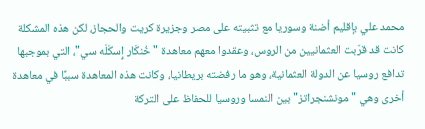محمد علي بإقليم أضنة وسوريا مع تثبيته على مصر وجزيرة كريت والحجاز، لكن هذه المشكلة كانت قد قرّبت العثمانيين من الروس، وعقدوا معهم معاهدة " خُنكَار إِسكَلَه سي"، التي بموجبها تدافع روسيا عن الدولة العثمانية، وهو ما رفضته بريطانيا، وكانت هذه المعاهدة سببًا في معاهدة أخرى وهي " مونشنجراتز" بين النمسا وروسيا للحفاظ على التركة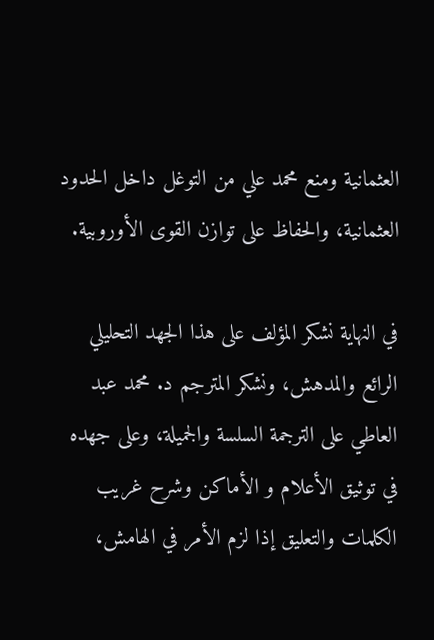العثمانية ومنع محمد علي من التوغل داخل الحدود العثمانية، والحفاظ على توازن القوى الأوروبية.

في النهاية نشكر المؤلف على هذا الجهد التحليلي الرائع والمدهش، ونشكر المترجم د. محمد عبد العاطي على الترجمة السلسة والجميلة، وعلى جهده في توثيق الأعلام و الأماكن وشرح غريب الكلمات والتعليق إذا لزم الأمر في الهامش،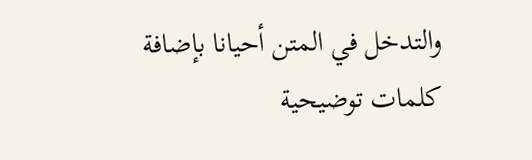والتدخل في المتن أحيانا بإضافة كلمات توضيحية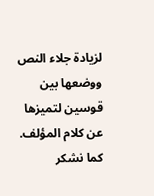لزيادة جلاء النص ووضعها بين قوسين لتميزها عن كلام المؤلف. كما نشكر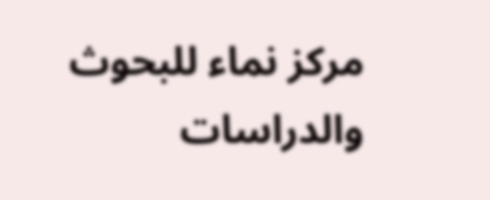مركز نماء للبحوث والدراسات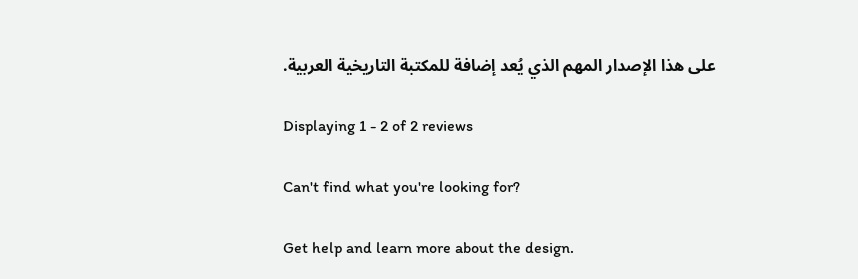على هذا الإصدار المهم الذي يُعد إضافة للمكتبة التاريخية العربية.

Displaying 1 - 2 of 2 reviews

Can't find what you're looking for?

Get help and learn more about the design.